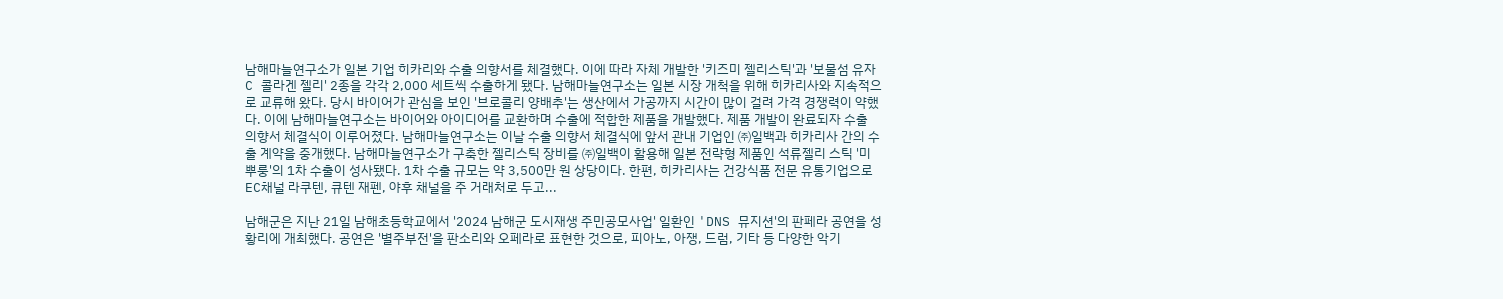남해마늘연구소가 일본 기업 히카리와 수출 의향서를 체결했다. 이에 따라 자체 개발한 '키즈미 젤리스틱'과 '보물섬 유자 C 콜라겐 젤리' 2종을 각각 2,000 세트씩 수출하게 됐다. 남해마늘연구소는 일본 시장 개척을 위해 히카리사와 지속적으로 교류해 왔다. 당시 바이어가 관심을 보인 '브로콜리 양배추'는 생산에서 가공까지 시간이 많이 걸려 가격 경쟁력이 약했다. 이에 남해마늘연구소는 바이어와 아이디어를 교환하며 수출에 적합한 제품을 개발했다. 제품 개발이 완료되자 수출 의향서 체결식이 이루어졌다. 남해마늘연구소는 이날 수출 의향서 체결식에 앞서 관내 기업인 ㈜일백과 히카리사 간의 수출 계약을 중개했다. 남해마늘연구소가 구축한 젤리스틱 장비를 ㈜일백이 활용해 일본 전략형 제품인 석류젤리 스틱 '미뿌룽'의 1차 수출이 성사됐다. 1차 수출 규모는 약 3,500만 원 상당이다. 한편, 히카리사는 건강식품 전문 유통기업으로 EC채널 라쿠텐, 큐텐 재펜, 야후 채널을 주 거래처로 두고...

남해군은 지난 21일 남해초등학교에서 '2024 남해군 도시재생 주민공모사업' 일환인 'DNS 뮤지션'의 판페라 공연을 성황리에 개최했다. 공연은 '별주부전'을 판소리와 오페라로 표현한 것으로, 피아노, 아쟁, 드럼, 기타 등 다양한 악기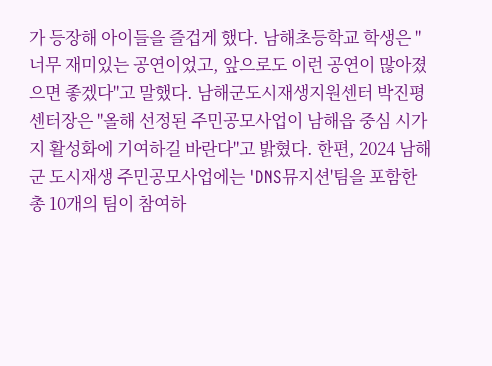가 등장해 아이들을 즐겁게 했다. 남해초등학교 학생은 "너무 재미있는 공연이었고, 앞으로도 이런 공연이 많아졌으면 좋겠다"고 말했다. 남해군도시재생지원센터 박진평 센터장은 "올해 선정된 주민공모사업이 남해읍 중심 시가지 활성화에 기여하길 바란다"고 밝혔다. 한편, 2024 남해군 도시재생 주민공모사업에는 'DNS뮤지션'팀을 포함한 총 10개의 팀이 참여하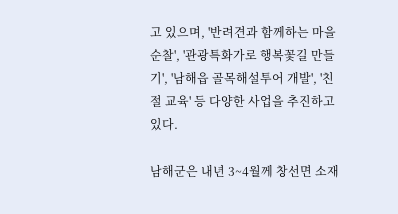고 있으며, '반려견과 함께하는 마을순찰', '관광특화가로 행복꽃길 만들기', '남해읍 골목해설투어 개발', '친절 교육' 등 다양한 사업을 추진하고 있다.

남해군은 내년 3~4월께 창선면 소재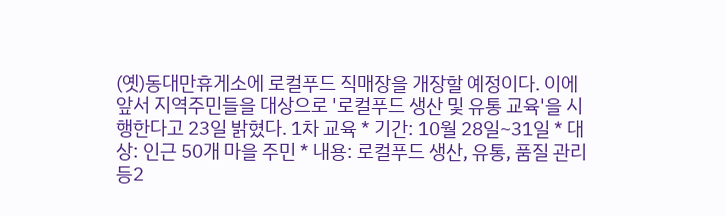(옛)동대만휴게소에 로컬푸드 직매장을 개장할 예정이다. 이에 앞서 지역주민들을 대상으로 '로컬푸드 생산 및 유통 교육'을 시행한다고 23일 밝혔다. 1차 교육 * 기간: 10월 28일~31일 * 대상: 인근 50개 마을 주민 * 내용: 로컬푸드 생산, 유통, 품질 관리 등2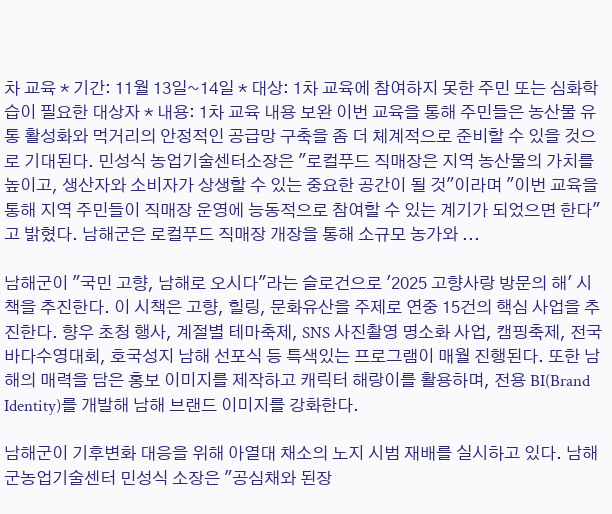차 교육 * 기간: 11월 13일~14일 * 대상: 1차 교육에 참여하지 못한 주민 또는 심화학습이 필요한 대상자 * 내용: 1차 교육 내용 보완 이번 교육을 통해 주민들은 농산물 유통 활성화와 먹거리의 안정적인 공급망 구축을 좀 더 체계적으로 준비할 수 있을 것으로 기대된다. 민성식 농업기술센터소장은 "로컬푸드 직매장은 지역 농산물의 가치를 높이고, 생산자와 소비자가 상생할 수 있는 중요한 공간이 될 것"이라며 "이번 교육을 통해 지역 주민들이 직매장 운영에 능동적으로 참여할 수 있는 계기가 되었으면 한다"고 밝혔다. 남해군은 로컬푸드 직매장 개장을 통해 소규모 농가와 ...

남해군이 "국민 고향, 남해로 오시다"라는 슬로건으로 '2025 고향사랑 방문의 해' 시책을 추진한다. 이 시책은 고향, 힐링, 문화유산을 주제로 연중 15건의 핵심 사업을 추진한다. 향우 초청 행사, 계절별 테마축제, SNS 사진촬영 명소화 사업, 캠핑축제, 전국 바다수영대회, 호국성지 남해 선포식 등 특색있는 프로그램이 매월 진행된다. 또한 남해의 매력을 담은 홍보 이미지를 제작하고 캐릭터 해랑이를 활용하며, 전용 BI(Brand Identity)를 개발해 남해 브랜드 이미지를 강화한다.

남해군이 기후변화 대응을 위해 아열대 채소의 노지 시범 재배를 실시하고 있다. 남해군농업기술센터 민성식 소장은 "공심채와 된장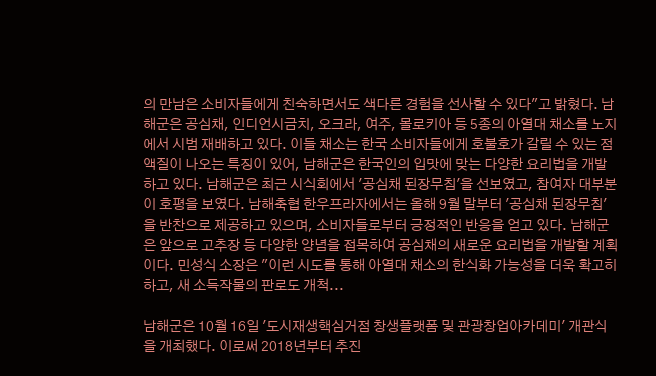의 만남은 소비자들에게 친숙하면서도 색다른 경험을 선사할 수 있다"고 밝혔다. 남해군은 공심채, 인디언시금치, 오크라, 여주, 몰로키아 등 5종의 아열대 채소를 노지에서 시범 재배하고 있다. 이들 채소는 한국 소비자들에게 호불호가 갈릴 수 있는 점액질이 나오는 특징이 있어, 남해군은 한국인의 입맛에 맞는 다양한 요리법을 개발하고 있다. 남해군은 최근 시식회에서 '공심채 된장무침'을 선보였고, 참여자 대부분이 호평을 보였다. 남해축협 한우프라자에서는 올해 9월 말부터 '공심채 된장무침'을 반찬으로 제공하고 있으며, 소비자들로부터 긍정적인 반응을 얻고 있다. 남해군은 앞으로 고추장 등 다양한 양념을 접목하여 공심채의 새로운 요리법을 개발할 계획이다. 민성식 소장은 "이런 시도를 통해 아열대 채소의 한식화 가능성을 더욱 확고히 하고, 새 소득작물의 판로도 개척...

남해군은 10월 16일 '도시재생핵심거점 창생플랫폼 및 관광창업아카데미' 개관식을 개최했다. 이로써 2018년부터 추진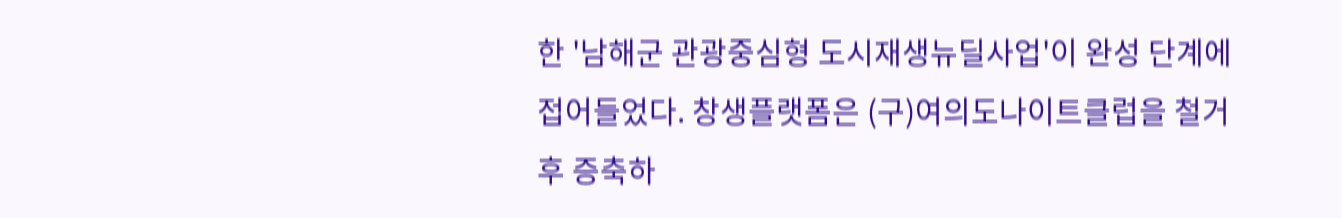한 '남해군 관광중심형 도시재생뉴딜사업'이 완성 단계에 접어들었다. 창생플랫폼은 (구)여의도나이트클럽을 철거 후 증축하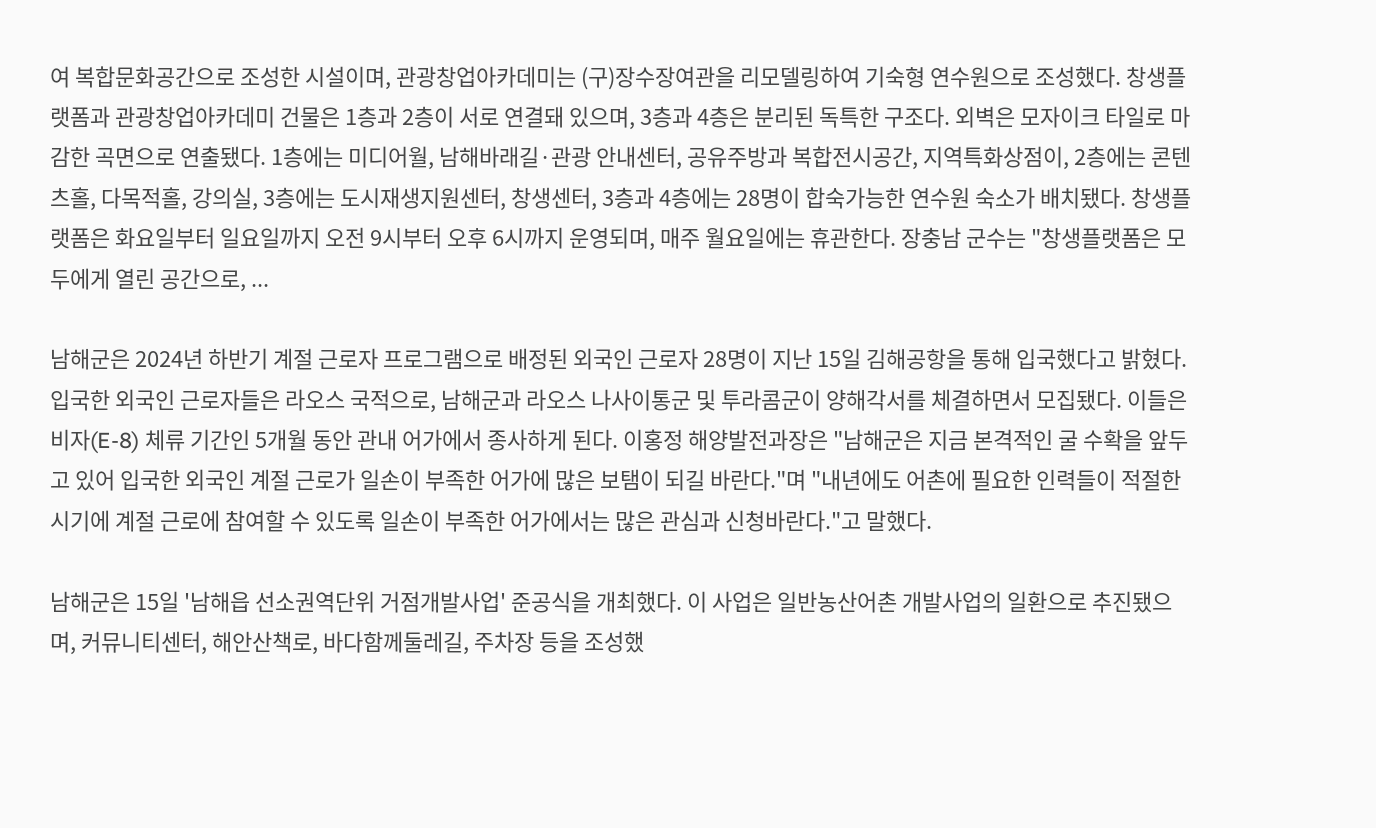여 복합문화공간으로 조성한 시설이며, 관광창업아카데미는 (구)장수장여관을 리모델링하여 기숙형 연수원으로 조성했다. 창생플랫폼과 관광창업아카데미 건물은 1층과 2층이 서로 연결돼 있으며, 3층과 4층은 분리된 독특한 구조다. 외벽은 모자이크 타일로 마감한 곡면으로 연출됐다. 1층에는 미디어월, 남해바래길·관광 안내센터, 공유주방과 복합전시공간, 지역특화상점이, 2층에는 콘텐츠홀, 다목적홀, 강의실, 3층에는 도시재생지원센터, 창생센터, 3층과 4층에는 28명이 합숙가능한 연수원 숙소가 배치됐다. 창생플랫폼은 화요일부터 일요일까지 오전 9시부터 오후 6시까지 운영되며, 매주 월요일에는 휴관한다. 장충남 군수는 "창생플랫폼은 모두에게 열린 공간으로, ...

남해군은 2024년 하반기 계절 근로자 프로그램으로 배정된 외국인 근로자 28명이 지난 15일 김해공항을 통해 입국했다고 밝혔다. 입국한 외국인 근로자들은 라오스 국적으로, 남해군과 라오스 나사이통군 및 투라콤군이 양해각서를 체결하면서 모집됐다. 이들은 비자(E-8) 체류 기간인 5개월 동안 관내 어가에서 종사하게 된다. 이홍정 해양발전과장은 "남해군은 지금 본격적인 굴 수확을 앞두고 있어 입국한 외국인 계절 근로가 일손이 부족한 어가에 많은 보탬이 되길 바란다."며 "내년에도 어촌에 필요한 인력들이 적절한 시기에 계절 근로에 참여할 수 있도록 일손이 부족한 어가에서는 많은 관심과 신청바란다."고 말했다.

남해군은 15일 '남해읍 선소권역단위 거점개발사업' 준공식을 개최했다. 이 사업은 일반농산어촌 개발사업의 일환으로 추진됐으며, 커뮤니티센터, 해안산책로, 바다함께둘레길, 주차장 등을 조성했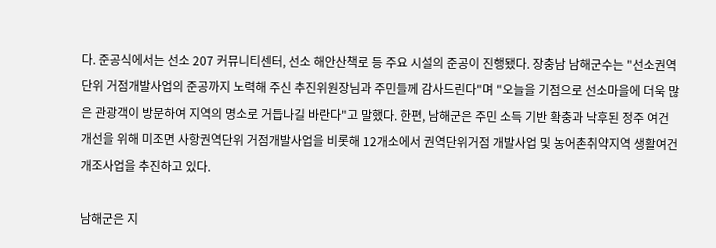다. 준공식에서는 선소 207 커뮤니티센터, 선소 해안산책로 등 주요 시설의 준공이 진행됐다. 장충남 남해군수는 "선소권역단위 거점개발사업의 준공까지 노력해 주신 추진위원장님과 주민들께 감사드린다"며 "오늘을 기점으로 선소마을에 더욱 많은 관광객이 방문하여 지역의 명소로 거듭나길 바란다"고 말했다. 한편, 남해군은 주민 소득 기반 확충과 낙후된 정주 여건 개선을 위해 미조면 사항권역단위 거점개발사업을 비롯해 12개소에서 권역단위거점 개발사업 및 농어촌취약지역 생활여건 개조사업을 추진하고 있다.

남해군은 지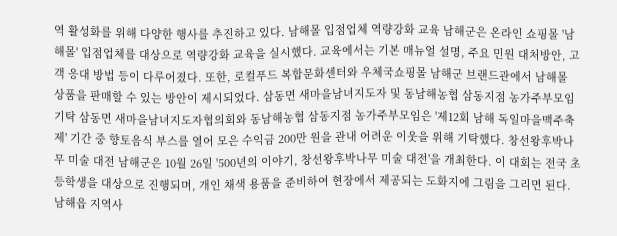역 활성화를 위해 다양한 행사를 추진하고 있다. 남해몰 입점업체 역량강화 교육 남해군은 온라인 쇼핑몰 '남해몰' 입점업체를 대상으로 역량강화 교육을 실시했다. 교육에서는 기본 매뉴얼 설명, 주요 민원 대처방안, 고객 응대 방법 등이 다루어졌다. 또한, 로컬푸드 복합문화센터와 우체국쇼핑몰 남해군 브랜드관에서 남해몰 상품을 판매할 수 있는 방안이 제시되었다. 삼동면 새마을남녀지도자 및 동남해농협 삼동지점 농가주부모임 기탁 삼동면 새마을남녀지도자협의회와 동남해농협 삼동지점 농가주부모임은 '제12회 남해 독일마을맥주축제' 기간 중 향토음식 부스를 열어 모은 수익금 200만 원을 관내 어려운 이웃을 위해 기탁했다. 창선왕후박나무 미술 대전 남해군은 10월 26일 '500년의 이야기, 창선왕후박나무 미술 대전'을 개최한다. 이 대회는 전국 초등학생을 대상으로 진행되며, 개인 채색 용품을 준비하여 현장에서 제공되는 도화지에 그림을 그리면 된다. 남해읍 지역사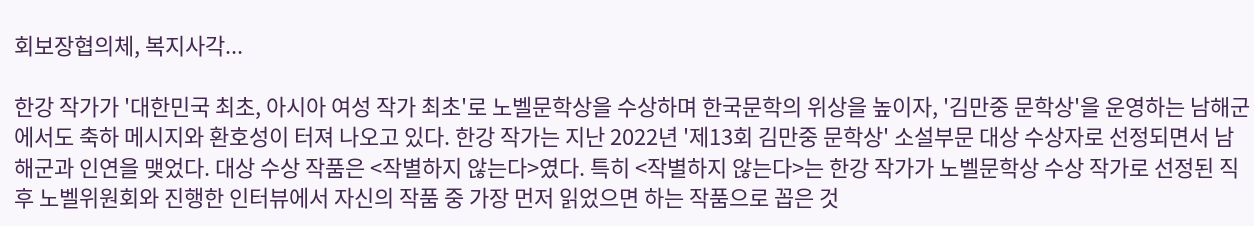회보장협의체, 복지사각...

한강 작가가 '대한민국 최초, 아시아 여성 작가 최초'로 노벨문학상을 수상하며 한국문학의 위상을 높이자, '김만중 문학상'을 운영하는 남해군에서도 축하 메시지와 환호성이 터져 나오고 있다. 한강 작가는 지난 2022년 '제13회 김만중 문학상' 소설부문 대상 수상자로 선정되면서 남해군과 인연을 맺었다. 대상 수상 작품은 <작별하지 않는다>였다. 특히 <작별하지 않는다>는 한강 작가가 노벨문학상 수상 작가로 선정된 직후 노벨위원회와 진행한 인터뷰에서 자신의 작품 중 가장 먼저 읽었으면 하는 작품으로 꼽은 것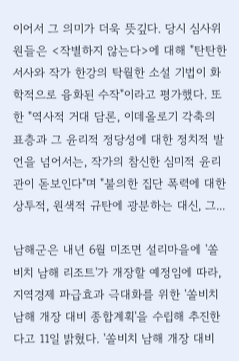이어서 그 의미가 더욱 뜻깊다. 당시 심사위원들은 <작별하지 않는다>에 대해 "탄탄한 서사와 작가 한강의 탁월한 소설 기법이 화학적으로 융화된 수작"이라고 평가했다. 또한 "역사적 거대 담론, 이데올로기 각축의 표층과 그 윤리적 정당성에 대한 정치적 발언을 넘어서는, 작가의 참신한 심미적 윤리관이 돋보인다"며 "불의한 집단 폭력에 대한 상투적, 원색적 규탄에 광분하는 대신, 그...

남해군은 내년 6월 미조면 설리마을에 '쏠비치 남해 리조트'가 개장할 예정임에 따라, 지역경제 파급효과 극대화를 위한 '쏠비치 남해 개장 대비 종합계획'을 수립해 추진한다고 11일 밝혔다. '쏠비치 남해 개장 대비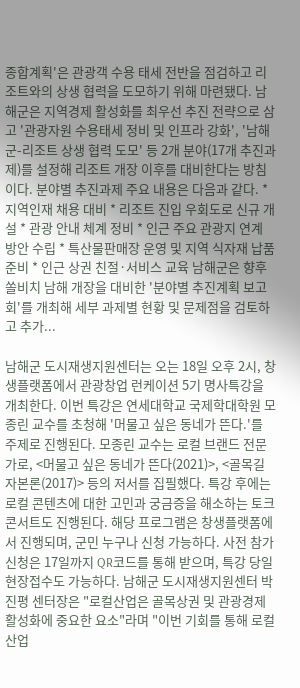종합계획'은 관광객 수용 태세 전반을 점검하고 리조트와의 상생 협력을 도모하기 위해 마련됐다. 남해군은 지역경제 활성화를 최우선 추진 전략으로 삼고 '관광자원 수용태세 정비 및 인프라 강화', '남해군-리조트 상생 협력 도모' 등 2개 분야(17개 추진과제)를 설정해 리조트 개장 이후를 대비한다는 방침이다. 분야별 추진과제 주요 내용은 다음과 같다. * 지역인재 채용 대비 * 리조트 진입 우회도로 신규 개설 * 관광 안내 체계 정비 * 인근 주요 관광지 연계 방안 수립 * 특산물판매장 운영 및 지역 식자재 납품 준비 * 인근 상권 친절·서비스 교육 남해군은 향후 쏠비치 남해 개장을 대비한 '분야별 추진계획 보고회'를 개최해 세부 과제별 현황 및 문제점을 검토하고 추가...

남해군 도시재생지원센터는 오는 18일 오후 2시, 창생플랫폼에서 관광창업 런케이션 5기 명사특강을 개최한다. 이번 특강은 연세대학교 국제학대학원 모종린 교수를 초청해 '머물고 싶은 동네가 뜬다.'를 주제로 진행된다. 모종린 교수는 로컬 브랜드 전문가로, <머물고 싶은 동네가 뜬다(2021)>, <골목길 자본론(2017)> 등의 저서를 집필했다. 특강 후에는 로컬 콘텐츠에 대한 고민과 궁금증을 해소하는 토크콘서트도 진행된다. 해당 프로그램은 창생플랫폼에서 진행되며, 군민 누구나 신청 가능하다. 사전 참가신청은 17일까지 QR코드를 통해 받으며, 특강 당일 현장접수도 가능하다. 남해군 도시재생지원센터 박진평 센터장은 "로컬산업은 골목상권 및 관광경제 활성화에 중요한 요소"라며 "이번 기회를 통해 로컬산업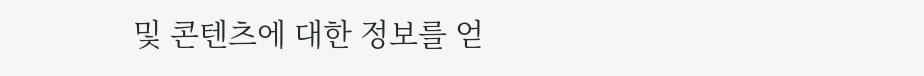및 콘텐츠에 대한 정보를 얻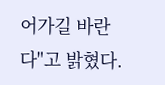어가길 바란다"고 밝혔다.